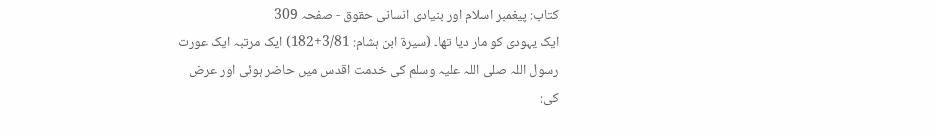کتاب: پیغمبر اسلام اور بنیادی انسانی حقوق - صفحہ 309
ایک یہودی کو مار دیا تھا۔ (سیرۃ ابن ہشام: 3/81+182) ایک مرتبہ ایک عورت رسول اللہ صلی اللہ علیہ وسلم کی خدمت اقدس میں حاضر ہوئی اور عرض کی: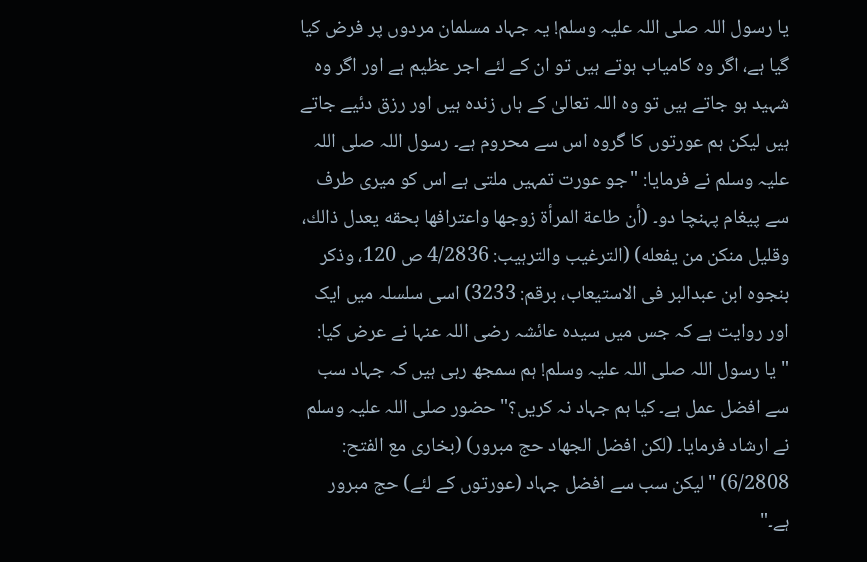یا رسول اللہ صلی اللہ علیہ وسلم! یہ جہاد مسلمان مردوں پر فرض کیا گیا ہے، اگر وہ کامیاب ہوتے ہیں تو ان کے لئے اجر عظیم ہے اور اگر وہ شہید ہو جاتے ہیں تو وہ اللہ تعالیٰ کے ہاں زندہ ہیں اور رزق دئیے جاتے ہیں لیکن ہم عورتوں کا گروہ اس سے محروم ہے۔ رسول اللہ صلی اللہ علیہ وسلم نے فرمایا: "جو عورت تمہیں ملتی ہے اس کو میری طرف سے پیغام پہنچا دو۔ (أن طاعة المرأة زوجها واعترافها بحقه يعدل ذالك، وقليل منكن من يفعله) (الترغیب والترہیب: 4/2836 ص 120، وذکر بنجوہ ابن عبدالبر فی الاستیعاب، برقم: 3233) اسی سلسلہ میں ایک اور روایت ہے کہ جس میں سیدہ عائشہ رضی اللہ عنہا نے عرض کیا: "یا رسول اللہ صلی اللہ علیہ وسلم! ہم سمجھ رہی ہیں کہ جہاد سب سے افضل عمل ہے۔ کیا ہم جہاد نہ کریں؟" حضور صلی اللہ علیہ وسلم نے ارشاد فرمایا۔ (لكن افضل الجهاد حج مبرور) (بخاری مع الفتح: 6/2808) "لیکن سب سے افضل جہاد (عورتوں کے لئے) حج مبرور ہے۔"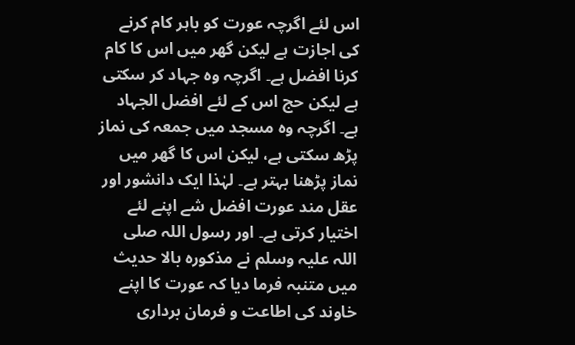اس لئے اگرچہ عورت کو باہر کام کرنے کی اجازت ہے لیکن گھر میں اس کا کام کرنا افضل ہے۔ اگرچہ وہ جہاد کر سکتی ہے لیکن حج اس کے لئے افضل الجہاد ہے۔ اگرچہ وہ مسجد میں جمعہ کی نماز پڑھ سکتی ہے، لیکن اس کا گھر میں نماز پڑھنا بہتر ہے۔ لہٰذا ایک دانشور اور عقل مند عورت افضل شے اپنے لئے اختیار کرتی ہے۔ اور رسول اللہ صلی اللہ علیہ وسلم نے مذکورہ بالا حدیث میں متنبہ فرما دیا کہ عورت کا اپنے خاوند کی اطاعت و فرمان برداری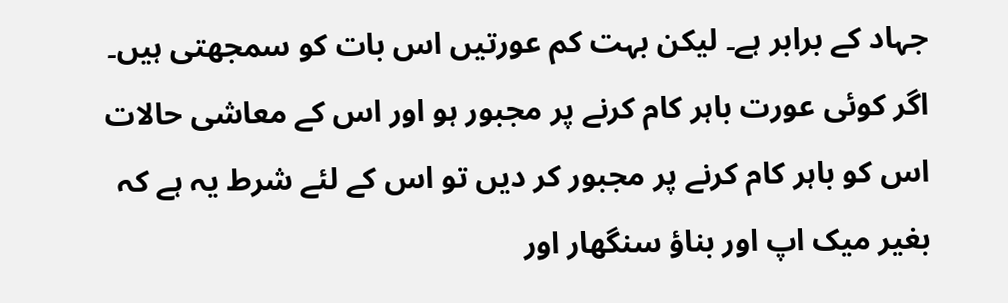جہاد کے برابر ہے۔ لیکن بہت کم عورتیں اس بات کو سمجھتی ہیں۔ اگر کوئی عورت باہر کام کرنے پر مجبور ہو اور اس کے معاشی حالات اس کو باہر کام کرنے پر مجبور کر دیں تو اس کے لئے شرط یہ ہے کہ بغیر میک اپ اور بناؤ سنگھار اور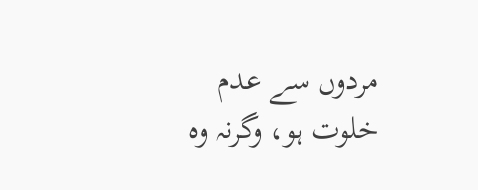مردوں سے عدم خلوت ہو، وگرنہ وہ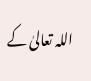اللہ تعالیٰ کے